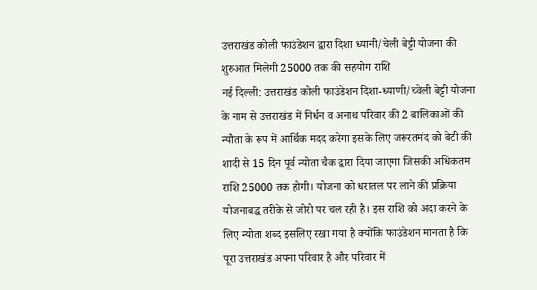उत्तराखंड कोली फाउंडेशन द्वारा दिशा ध्यानी/चेली बेट्टी योजना की शुरुआत मिलेगी 25000 तक की सहयोग राशि
नई दिल्ली: उत्तराखंड कोली फाउंडेशन दिशा-ध्याणी/च्वेली बेट्टी योजना के नाम से उत्तराखंड में निर्धन व अनाथ परिवार की 2 बालिकाओं की न्यौता के रूप में आर्थिक मदद करेगा इसके लिए जरूरतमंद को बेटी की शादी से 15 दिन पूर्व न्योता चैक द्वारा दिया जाएगा जिसकी अधिकतम राशि 25000 तक होगी। योजना को धरातल पर लाने की प्रक्रिया योजनाबद्ध तरीके से जोरो पर चल रही है। इस राशि को अदा करने के लिए न्योता शब्द इसलिए रखा गया है क्योंकि फाउंडेशन मानता है कि पूरा उत्तराखंड अपना परिवार है और परिवार में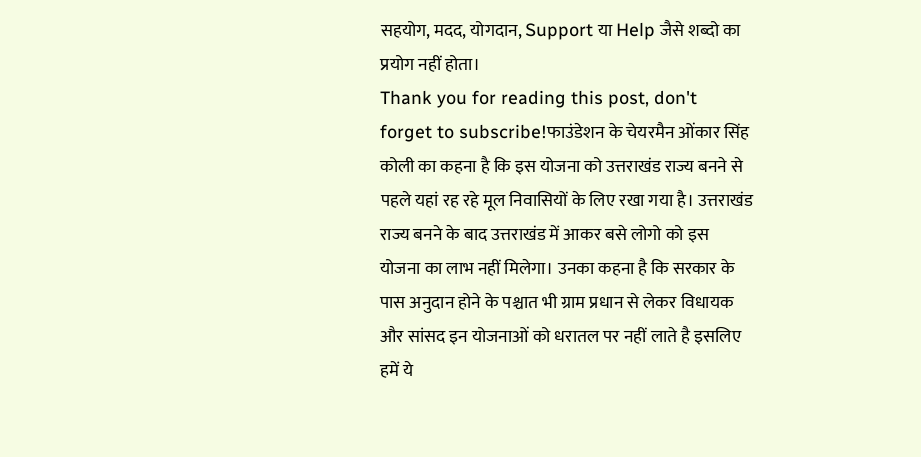सहयोग, मदद, योगदान, Support या Help जैसे शब्दो का प्रयोग नहीं होता।
Thank you for reading this post, don't forget to subscribe!फाउंडेशन के चेयरमैन ओंकार सिंह कोली का कहना है कि इस योजना को उत्तराखंड राज्य बनने से पहले यहां रह रहे मूल निवासियों के लिए रखा गया है। उत्तराखंड राज्य बनने के बाद उत्तराखंड में आकर बसे लोगो को इस योजना का लाभ नहीं मिलेगा। उनका कहना है कि सरकार के पास अनुदान होने के पश्चात भी ग्राम प्रधान से लेकर विधायक और सांसद इन योजनाओं को धरातल पर नहीं लाते है इसलिए हमें ये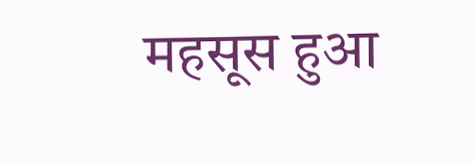महसूस हुआ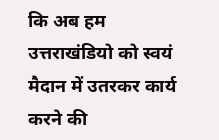कि अब हम उत्तराखंडियो को स्वयं मैदान में उतरकर कार्य करने की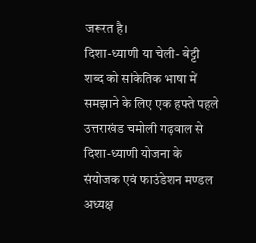जरूरत है।
दिशा-ध्याणी या चेली- बेट्टी शब्द को सांकेतिक भाषा में समझाने के लिए एक हफ्ते पहले उत्तराखंड चमोली गढ़वाल से दिशा-ध्याणी योजना के संयोजक एवं फाउंडेशन मण्डल अध्यक्ष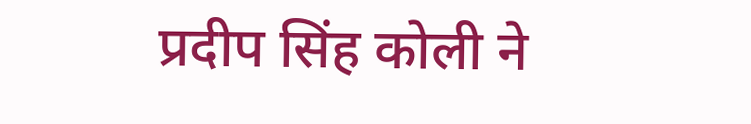प्रदीप सिंह कोली ने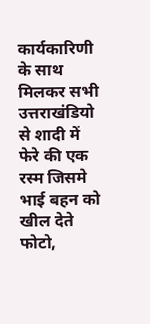कार्यकारिणी के साथ मिलकर सभी उत्तराखंडियो से शादी में फेरे की एक रस्म जिसमे भाई बहन को खील देते फोटो,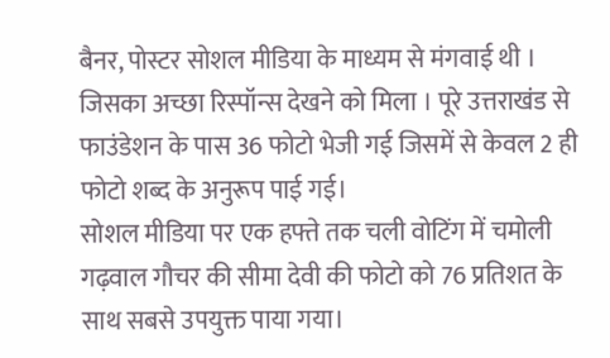बैनर, पोस्टर सोशल मीडिया के माध्यम से मंगवाई थी । जिसका अच्छा रिस्पॉन्स देखने को मिला । पूरे उत्तराखंड से फाउंडेशन के पास 36 फोटो भेजी गई जिसमें से केवल 2 ही फोटो शब्द के अनुरूप पाई गई।
सोशल मीडिया पर एक हफ्ते तक चली वोटिंग में चमोली गढ़वाल गौचर की सीमा देवी की फोटो को 76 प्रतिशत के साथ सबसे उपयुक्त पाया गया।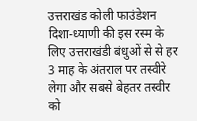उत्तराखंड कोली फाउंडेशन दिशा-ध्याणी की इस रस्म के लिए उत्तराखंडी बंधुओं से से हर 3 माह के अंतराल पर तस्वीरे लेगा और सबसे बेहतर तस्वीर को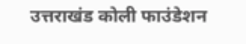उत्तराखंड कोली फाउंडेशन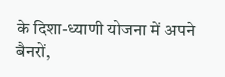के दिशा-ध्याणी योजना में अपने बैनरों,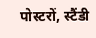पोस्टरों, स्टैंडी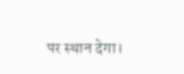पर स्थान देगा।